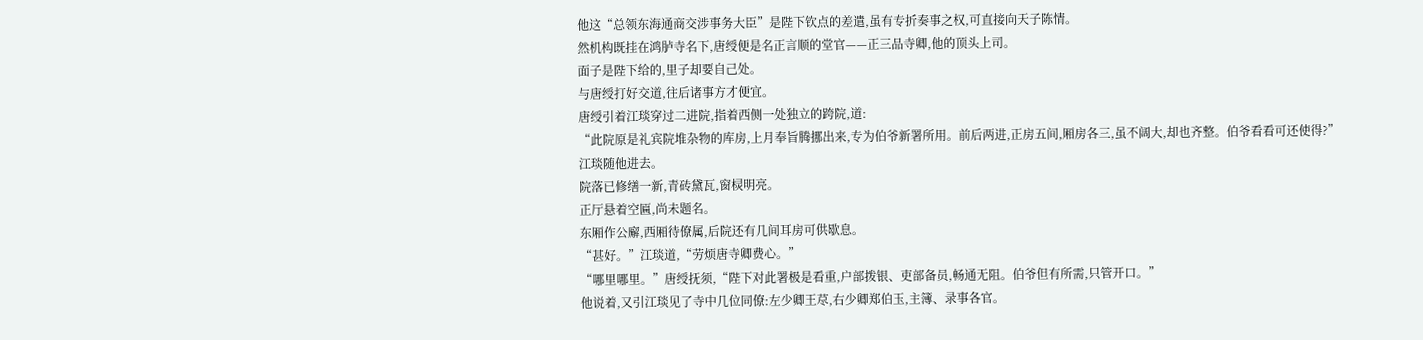他这“总领东海通商交涉事务大臣”是陛下钦点的差遣,虽有专折奏事之权,可直接向天子陈情。
然机构既挂在鸿胪寺名下,唐绶便是名正言顺的堂官——正三品寺卿,他的顶头上司。
面子是陛下给的,里子却要自己处。
与唐绶打好交道,往后诸事方才便宜。
唐绶引着江琰穿过二进院,指着西侧一处独立的跨院,道:
“此院原是礼宾院堆杂物的库房,上月奉旨腾挪出来,专为伯爷新署所用。前后两进,正房五间,厢房各三,虽不阔大,却也齐整。伯爷看看可还使得?”
江琰随他进去。
院落已修缮一新,青砖黛瓦,窗棂明亮。
正厅悬着空匾,尚未题名。
东厢作公廨,西厢待僚属,后院还有几间耳房可供歇息。
“甚好。”江琰道,“劳烦唐寺卿费心。”
“哪里哪里。”唐绶抚须,“陛下对此署极是看重,户部拨银、吏部备员,畅通无阻。伯爷但有所需,只管开口。”
他说着,又引江琰见了寺中几位同僚:左少卿王荩,右少卿郑伯玉,主簿、录事各官。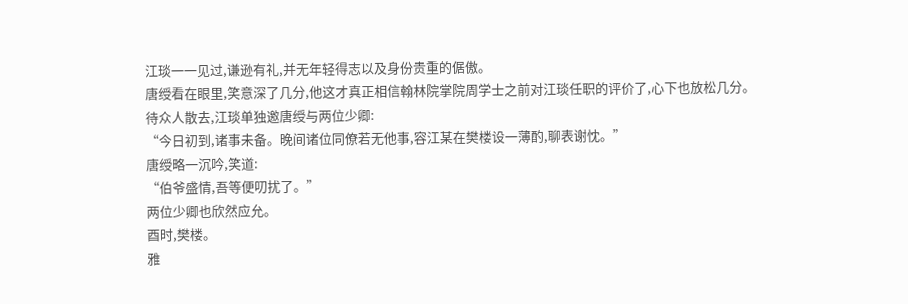江琰一一见过,谦逊有礼,并无年轻得志以及身份贵重的倨傲。
唐绶看在眼里,笑意深了几分,他这才真正相信翰林院掌院周学士之前对江琰任职的评价了,心下也放松几分。
待众人散去,江琰单独邀唐绶与两位少卿:
“今日初到,诸事未备。晚间诸位同僚若无他事,容江某在樊楼设一薄酌,聊表谢忱。”
唐绶略一沉吟,笑道:
“伯爷盛情,吾等便叨扰了。”
两位少卿也欣然应允。
酉时,樊楼。
雅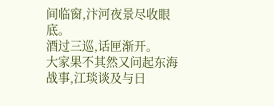间临窗,汴河夜景尽收眼底。
酒过三巡,话匣渐开。
大家果不其然又问起东海战事,江琰谈及与日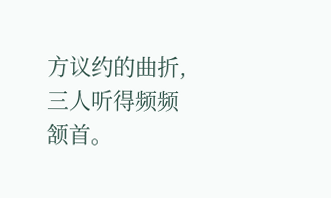方议约的曲折,三人听得频频颔首。